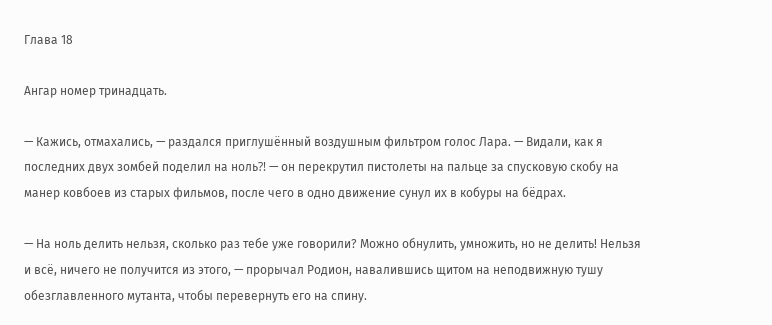Глава 18

Ангар номер тринадцать.

— Кажись, отмахались, — раздался приглушённый воздушным фильтром голос Лара. — Видали, как я последних двух зомбей поделил на ноль⁈ — он перекрутил пистолеты на пальце за спусковую скобу на манер ковбоев из старых фильмов, после чего в одно движение сунул их в кобуры на бёдрах.

— На ноль делить нельзя, сколько раз тебе уже говорили? Можно обнулить, умножить, но не делить! Нельзя и всё, ничего не получится из этого, — прорычал Родион, навалившись щитом на неподвижную тушу обезглавленного мутанта, чтобы перевернуть его на спину.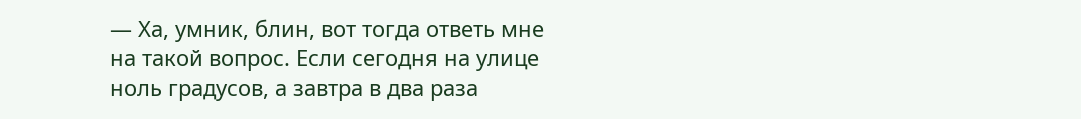— Ха, умник, блин, вот тогда ответь мне на такой вопрос. Если сегодня на улице ноль градусов, а завтра в два раза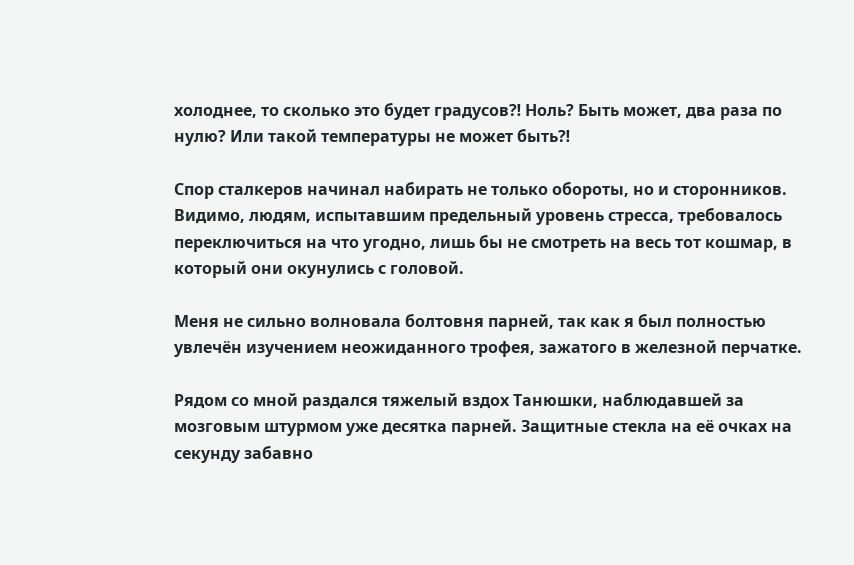холоднее, то сколько это будет градусов⁈ Ноль? Быть может, два раза по нулю? Или такой температуры не может быть⁈

Спор сталкеров начинал набирать не только обороты, но и сторонников. Видимо, людям, испытавшим предельный уровень стресса, требовалось переключиться на что угодно, лишь бы не смотреть на весь тот кошмар, в который они окунулись с головой.

Меня не сильно волновала болтовня парней, так как я был полностью увлечён изучением неожиданного трофея, зажатого в железной перчатке.

Рядом со мной раздался тяжелый вздох Танюшки, наблюдавшей за мозговым штурмом уже десятка парней. Защитные стекла на её очках на секунду забавно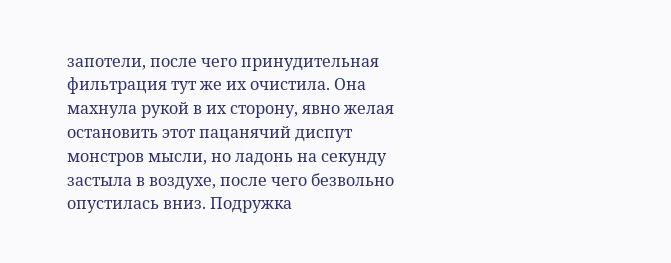запотели, после чего принудительная фильтрация тут же их очистила. Она махнула рукой в их сторону, явно желая остановить этот пацанячий диспут монстров мысли, но ладонь на секунду застыла в воздухе, после чего безвольно опустилась вниз. Подружка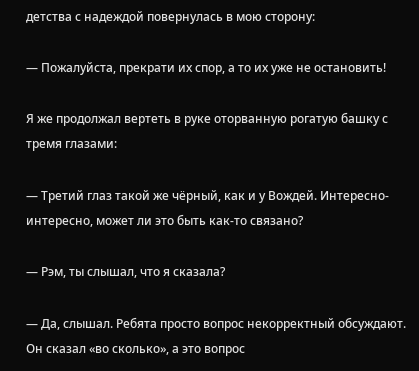детства с надеждой повернулась в мою сторону:

— Пожалуйста, прекрати их спор, а то их уже не остановить!

Я же продолжал вертеть в руке оторванную рогатую башку с тремя глазами:

— Третий глаз такой же чёрный, как и у Вождей. Интересно-интересно, может ли это быть как-то связано?

— Рэм, ты слышал, что я сказала?

— Да, слышал. Ребята просто вопрос некорректный обсуждают. Он сказал «во сколько», а это вопрос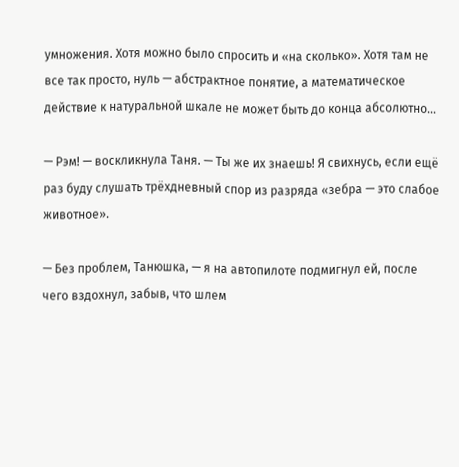умножения. Хотя можно было спросить и «на сколько». Хотя там не все так просто, нуль — абстрактное понятие, а математическое действие к натуральной шкале не может быть до конца абсолютно…

— Рэм! — воскликнула Таня. — Ты же их знаешь! Я свихнусь, если ещё раз буду слушать трёхдневный спор из разряда «зебра — это слабое животное».

— Без проблем, Танюшка, — я на автопилоте подмигнул ей, после чего вздохнул, забыв, что шлем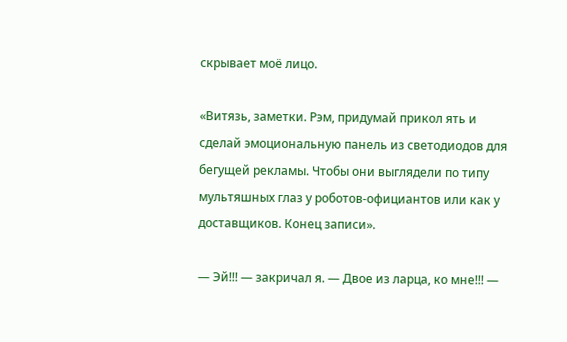скрывает моё лицо.

«Витязь, заметки. Рэм, придумай прикол ять и сделай эмоциональную панель из светодиодов для бегущей рекламы. Чтобы они выглядели по типу мультяшных глаз у роботов-официантов или как у доставщиков. Конец записи».

— Эй!!! — закричал я. — Двое из ларца, ко мне!!! —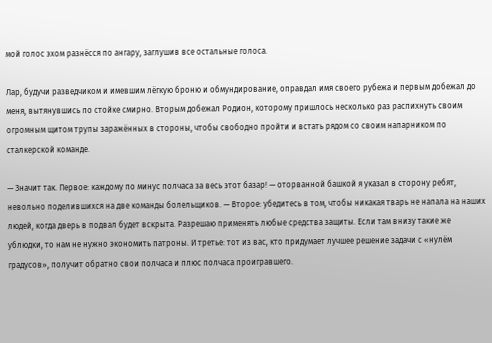мой голос эхом разнёсся по ангару, заглушив все остальные голоса.

Лар, будучи разведчиком и имевшим лёгкую броню и обмундирование, оправдал имя своего рубежа и первым добежал до меня, вытянувшись по стойке смирно. Вторым добежал Родион, которому пришлось несколько раз распихнуть своим огромным щитом трупы заражённых в стороны, чтобы свободно пройти и встать рядом со своим напарником по сталкерской команде.

— Значит так. Первое: каждому по минус полчаса за весь этот базар! — оторванной башкой я указал в сторону ребят, невольно поделившихся на две команды болельщиков. — Второе: убедитесь в том, чтобы никакая тварь не напала на наших людей, когда дверь в подвал будет вскрыта. Разрешаю применять любые средства защиты. Если там внизу такие же ублюдки, то нам не нужно экономить патроны. И третье: тот из вас, кто придумает лучшее решение задачи с «нулём градусов», получит обратно свои полчаса и плюс полчаса проигравшего.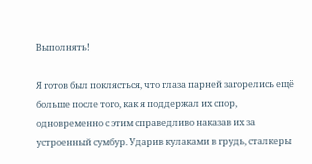Выполнять!

Я готов был поклясться, что глаза парней загорелись ещё больше после того, как я поддержал их спор, одновременно с этим справедливо наказав их за устроенный сумбур. Ударив кулаками в грудь, сталкеры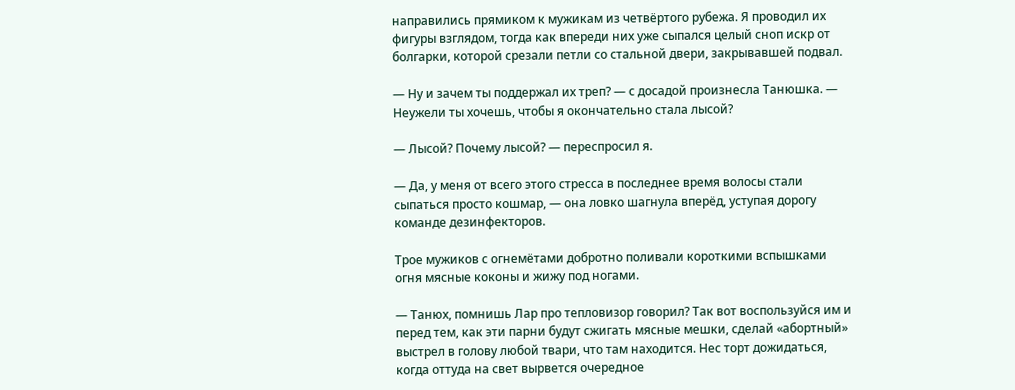направились прямиком к мужикам из четвёртого рубежа. Я проводил их фигуры взглядом, тогда как впереди них уже сыпался целый сноп искр от болгарки, которой срезали петли со стальной двери, закрывавшей подвал.

— Ну и зачем ты поддержал их треп? — с досадой произнесла Танюшка. — Неужели ты хочешь, чтобы я окончательно стала лысой?

— Лысой? Почему лысой? — переспросил я.

— Да, у меня от всего этого стресса в последнее время волосы стали сыпаться просто кошмар, — она ловко шагнула вперёд, уступая дорогу команде дезинфекторов.

Трое мужиков с огнемётами добротно поливали короткими вспышками огня мясные коконы и жижу под ногами.

— Танюх, помнишь Лар про тепловизор говорил? Так вот воспользуйся им и перед тем, как эти парни будут сжигать мясные мешки, сделай «абортный» выстрел в голову любой твари, что там находится. Нес торт дожидаться, когда оттуда на свет вырвется очередное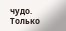чудо. Только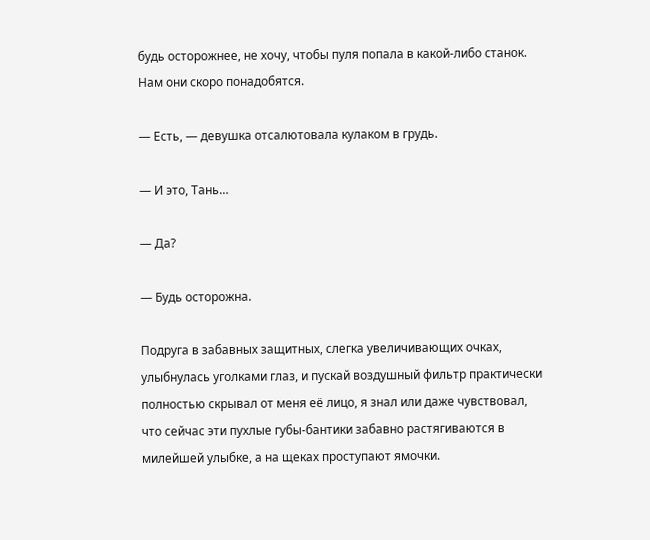будь осторожнее, не хочу, чтобы пуля попала в какой-либо станок. Нам они скоро понадобятся.

— Есть, — девушка отсалютовала кулаком в грудь.

— И это, Тань…

— Да?

— Будь осторожна.

Подруга в забавных защитных, слегка увеличивающих очках, улыбнулась уголками глаз, и пускай воздушный фильтр практически полностью скрывал от меня её лицо, я знал или даже чувствовал, что сейчас эти пухлые губы-бантики забавно растягиваются в милейшей улыбке, а на щеках проступают ямочки.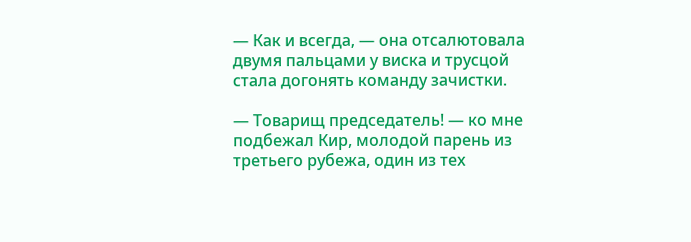— Как и всегда, — она отсалютовала двумя пальцами у виска и трусцой стала догонять команду зачистки.

— Товарищ председатель! — ко мне подбежал Кир, молодой парень из третьего рубежа, один из тех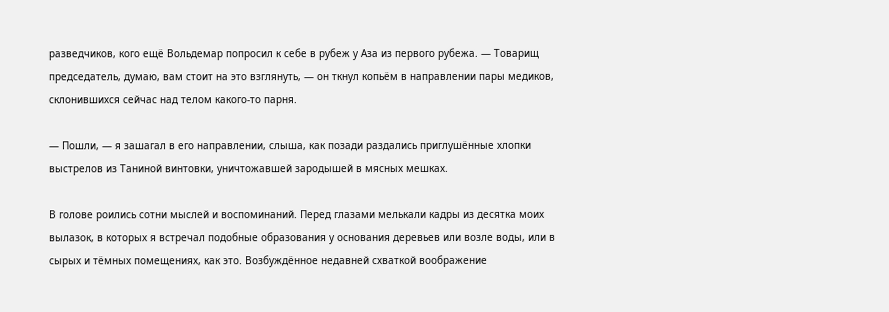разведчиков, кого ещё Вольдемар попросил к себе в рубеж у Аза из первого рубежа. — Товарищ председатель, думаю, вам стоит на это взглянуть, — он ткнул копьём в направлении пары медиков, склонившихся сейчас над телом какого-то парня.

— Пошли, — я зашагал в его направлении, слыша, как позади раздались приглушённые хлопки выстрелов из Таниной винтовки, уничтожавшей зародышей в мясных мешках.

В голове роились сотни мыслей и воспоминаний. Перед глазами мелькали кадры из десятка моих вылазок, в которых я встречал подобные образования у основания деревьев или возле воды, или в сырых и тёмных помещениях, как это. Возбуждённое недавней схваткой воображение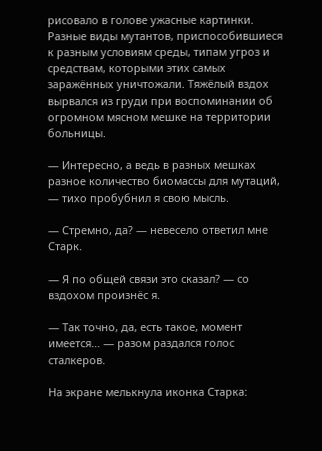рисовало в голове ужасные картинки. Разные виды мутантов, приспособившиеся к разным условиям среды, типам угроз и средствам, которыми этих самых заражённых уничтожали. Тяжёлый вздох вырвался из груди при воспоминании об огромном мясном мешке на территории больницы.

— Интересно, а ведь в разных мешках разное количество биомассы для мутаций, — тихо пробубнил я свою мысль.

— Стремно, да? — невесело ответил мне Старк.

— Я по общей связи это сказал? — со вздохом произнёс я.

— Так точно, да, есть такое, момент имеется… — разом раздался голос сталкеров.

На экране мелькнула иконка Старка: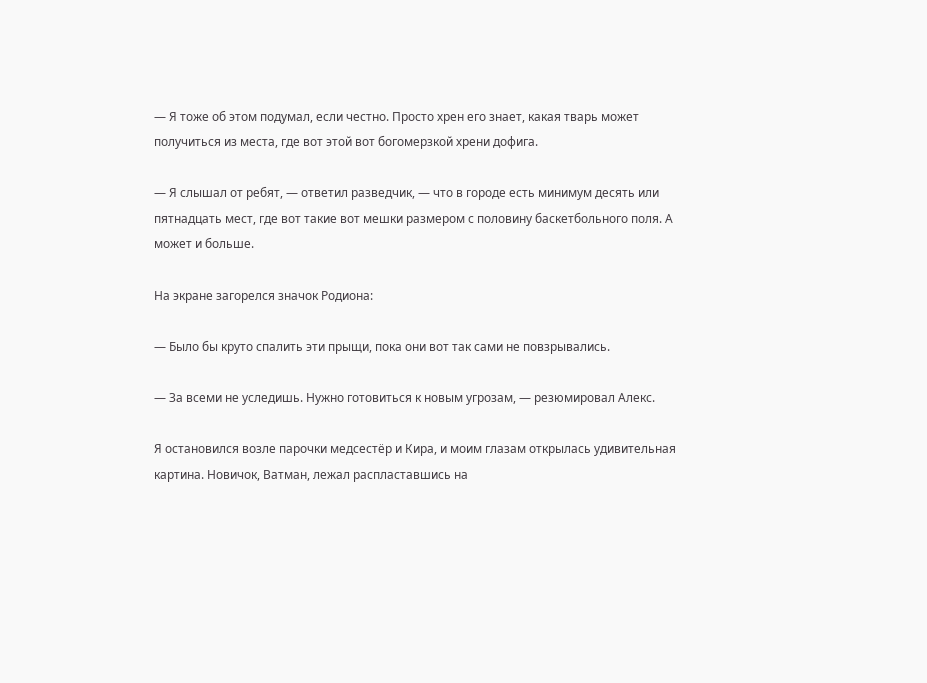— Я тоже об этом подумал, если честно. Просто хрен его знает, какая тварь может получиться из места, где вот этой вот богомерзкой хрени дофига.

— Я слышал от ребят, — ответил разведчик, — что в городе есть минимум десять или пятнадцать мест, где вот такие вот мешки размером с половину баскетбольного поля. А может и больше.

На экране загорелся значок Родиона:

— Было бы круто спалить эти прыщи, пока они вот так сами не повзрывались.

— За всеми не уследишь. Нужно готовиться к новым угрозам, — резюмировал Алекс.

Я остановился возле парочки медсестёр и Кира, и моим глазам открылась удивительная картина. Новичок, Ватман, лежал распластавшись на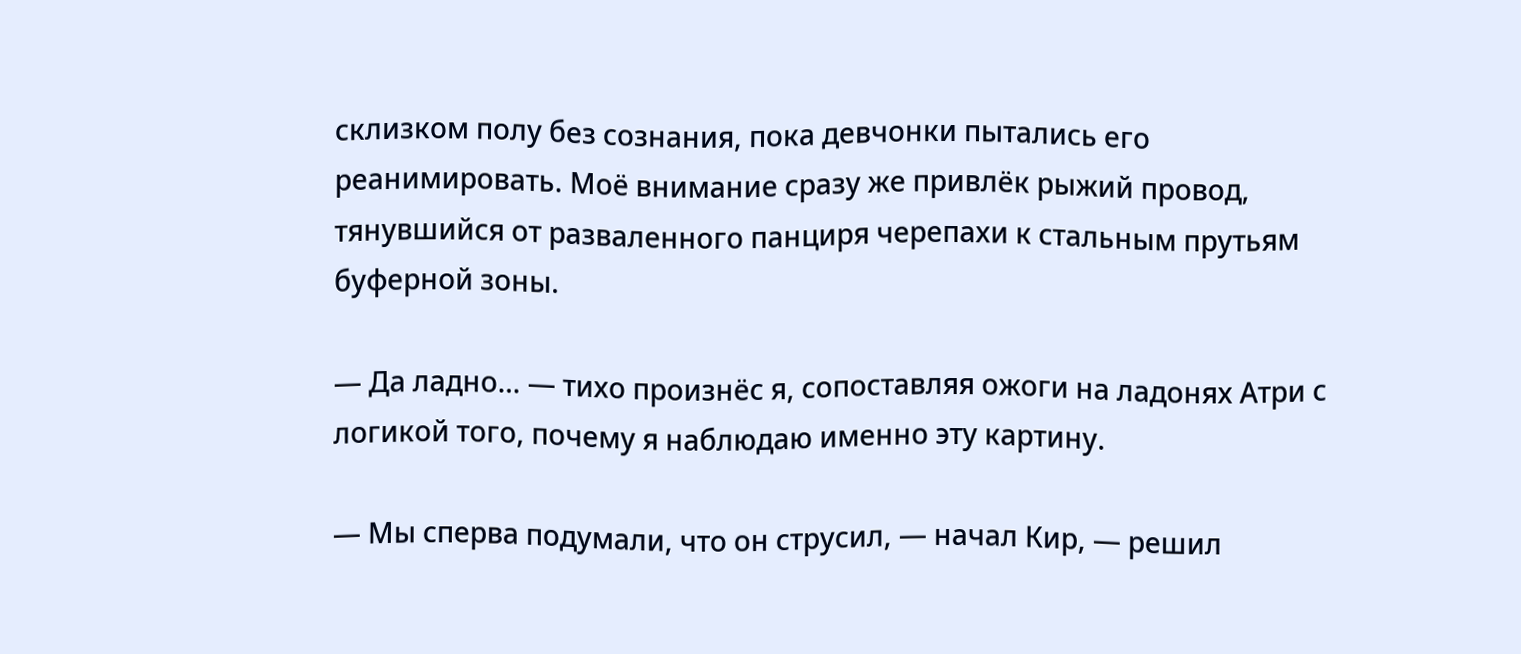склизком полу без сознания, пока девчонки пытались его реанимировать. Моё внимание сразу же привлёк рыжий провод, тянувшийся от разваленного панциря черепахи к стальным прутьям буферной зоны.

— Да ладно… — тихо произнёс я, сопоставляя ожоги на ладонях Атри с логикой того, почему я наблюдаю именно эту картину.

— Мы сперва подумали, что он струсил, — начал Кир, — решил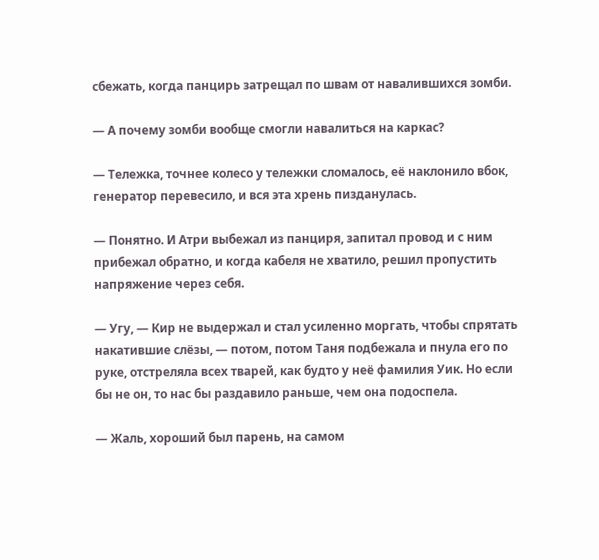сбежать, когда панцирь затрещал по швам от навалившихся зомби.

— А почему зомби вообще смогли навалиться на каркас?

— Тележка, точнее колесо у тележки сломалось, её наклонило вбок, генератор перевесило, и вся эта хрень пизданулась.

— Понятно. И Атри выбежал из панциря, запитал провод и с ним прибежал обратно, и когда кабеля не хватило, решил пропустить напряжение через себя.

— Угу, — Кир не выдержал и стал усиленно моргать, чтобы спрятать накатившие слёзы, — потом, потом Таня подбежала и пнула его по руке, отстреляла всех тварей, как будто у неё фамилия Уик. Но если бы не он, то нас бы раздавило раньше, чем она подоспела.

— Жаль, хороший был парень, на самом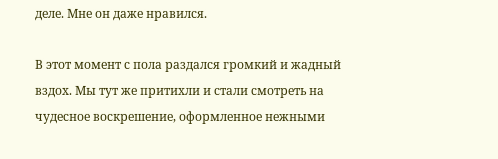деле. Мне он даже нравился.

В этот момент с пола раздался громкий и жадный вздох. Мы тут же притихли и стали смотреть на чудесное воскрешение, оформленное нежными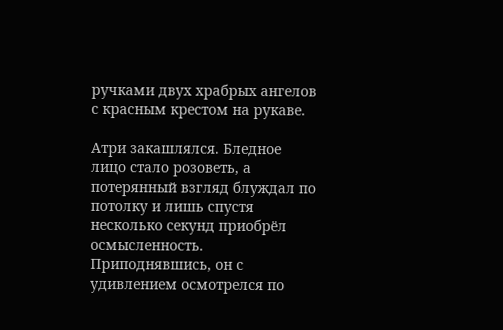ручками двух храбрых ангелов с красным крестом на рукаве.

Атри закашлялся. Бледное лицо стало розоветь, а потерянный взгляд блуждал по потолку и лишь спустя несколько секунд приобрёл осмысленность. Приподнявшись, он с удивлением осмотрелся по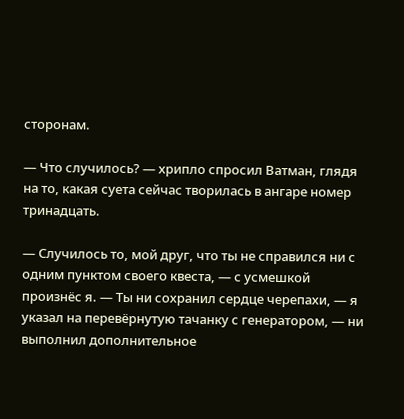сторонам.

— Что случилось? — хрипло спросил Ватман, глядя на то, какая суета сейчас творилась в ангаре номер тринадцать.

— Случилось то, мой друг, что ты не справился ни с одним пунктом своего квеста, — с усмешкой произнёс я. — Ты ни сохранил сердце черепахи, — я указал на перевёрнутую тачанку с генератором, — ни выполнил дополнительное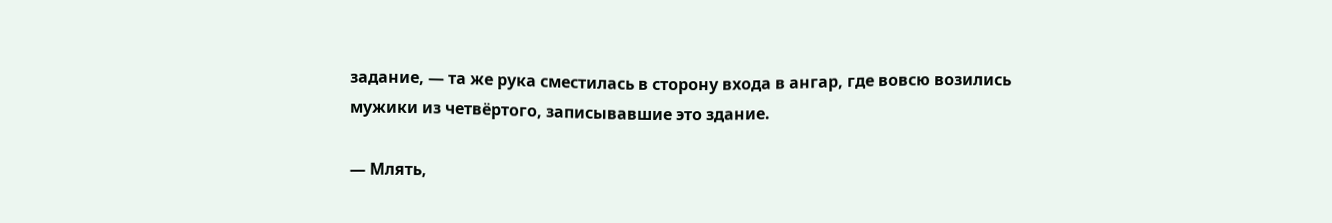задание, — та же рука сместилась в сторону входа в ангар, где вовсю возились мужики из четвёртого, записывавшие это здание.

— Млять,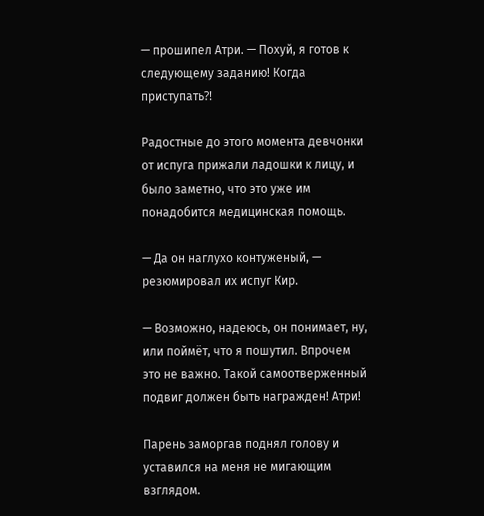— прошипел Атри. — Похуй, я готов к следующему заданию! Когда приступать⁈

Радостные до этого момента девчонки от испуга прижали ладошки к лицу, и было заметно, что это уже им понадобится медицинская помощь.

— Да он наглухо контуженый, — резюмировал их испуг Кир.

— Возможно, надеюсь, он понимает, ну, или поймёт, что я пошутил. Впрочем это не важно. Такой самоотверженный подвиг должен быть награжден! Атри!

Парень заморгав поднял голову и уставился на меня не мигающим взглядом.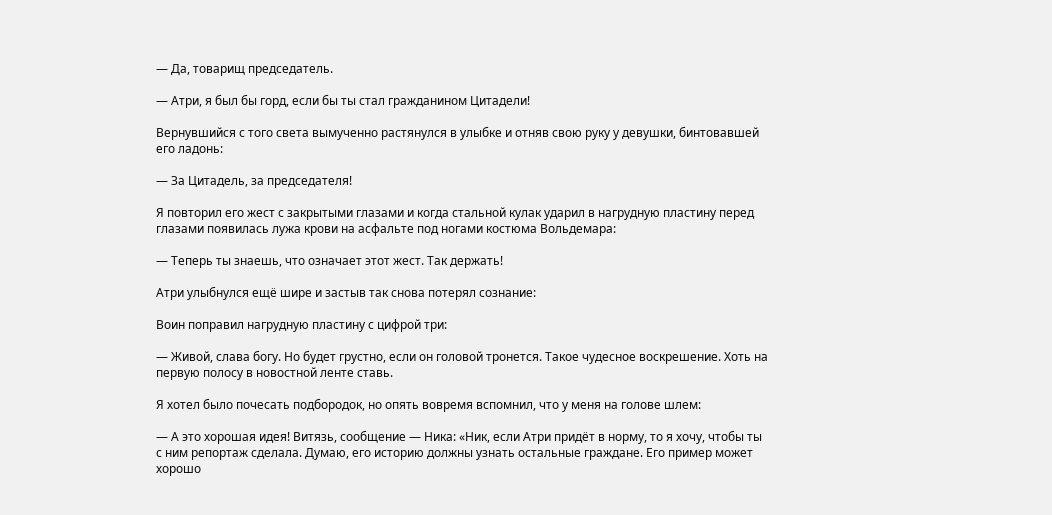— Да, товарищ председатель.

— Атри, я был бы горд, если бы ты стал гражданином Цитадели!

Вернувшийся с того света вымученно растянулся в улыбке и отняв свою руку у девушки, бинтовавшей его ладонь:

— За Цитадель, за председателя!

Я повторил его жест с закрытыми глазами и когда стальной кулак ударил в нагрудную пластину перед глазами появилась лужа крови на асфальте под ногами костюма Вольдемара:

— Теперь ты знаешь, что означает этот жест. Так держать!

Атри улыбнулся ещё шире и застыв так снова потерял сознание:

Воин поправил нагрудную пластину с цифрой три:

— Живой, слава богу. Но будет грустно, если он головой тронется. Такое чудесное воскрешение. Хоть на первую полосу в новостной ленте ставь.

Я хотел было почесать подбородок, но опять вовремя вспомнил, что у меня на голове шлем:

— А это хорошая идея! Витязь, сообщение — Ника: «Ник, если Атри придёт в норму, то я хочу, чтобы ты с ним репортаж сделала. Думаю, его историю должны узнать остальные граждане. Его пример может хорошо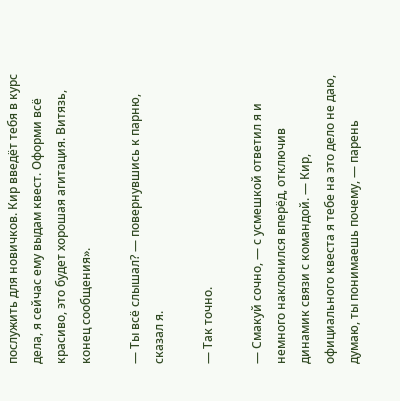послужить для новичков. Кир введёт тебя в курс дела, я сейчас ему выдам квест. Оформи всё красиво, это будет хорошая агитация. Витязь, конец сообщения».

— Ты всё слышал? — повернувшись к парню, сказал я.

— Так точно.

— Смакуй сочно, — с усмешкой ответил я и немного наклонился вперёд, отключив динамик связи с командой. — Кир, официального квеста я тебе на это дело не даю, думаю, ты понимаешь почему, — парень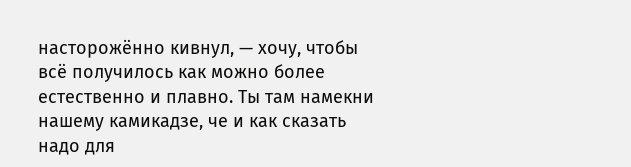насторожённо кивнул, — хочу, чтобы всё получилось как можно более естественно и плавно. Ты там намекни нашему камикадзе, че и как сказать надо для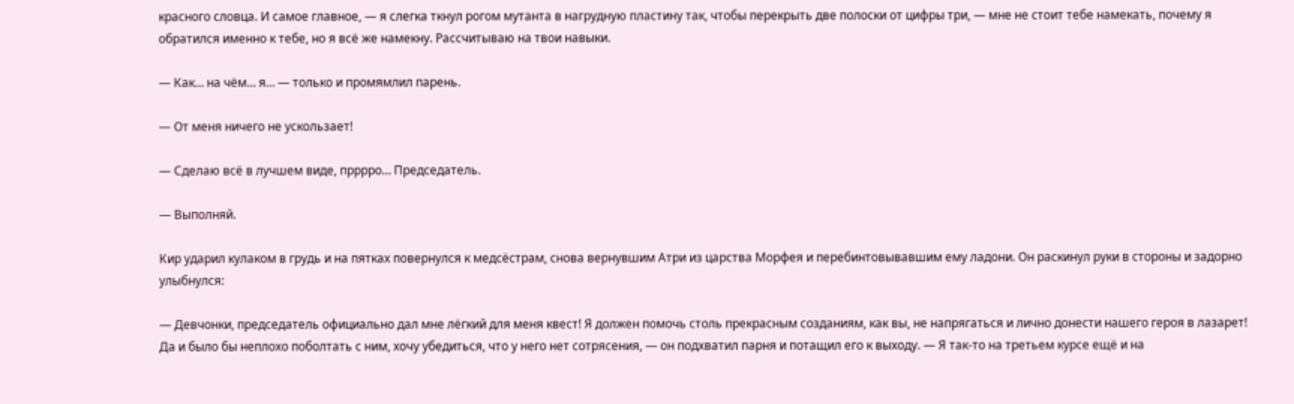красного словца. И самое главное, — я слегка ткнул рогом мутанта в нагрудную пластину так, чтобы перекрыть две полоски от цифры три, — мне не стоит тебе намекать, почему я обратился именно к тебе, но я всё же намекну. Рассчитываю на твои навыки.

— Как… на чём… я… — только и промямлил парень.

— От меня ничего не ускользает!

— Сделаю всё в лучшем виде, прррро… Председатель.

— Выполняй.

Кир ударил кулаком в грудь и на пятках повернулся к медсёстрам, снова вернувшим Атри из царства Морфея и перебинтовывавшим ему ладони. Он раскинул руки в стороны и задорно улыбнулся:

— Девчонки, председатель официально дал мне лёгкий для меня квест! Я должен помочь столь прекрасным созданиям, как вы, не напрягаться и лично донести нашего героя в лазарет! Да и было бы неплохо поболтать с ним, хочу убедиться, что у него нет сотрясения, — он подхватил парня и потащил его к выходу. — Я так-то на третьем курсе ещё и на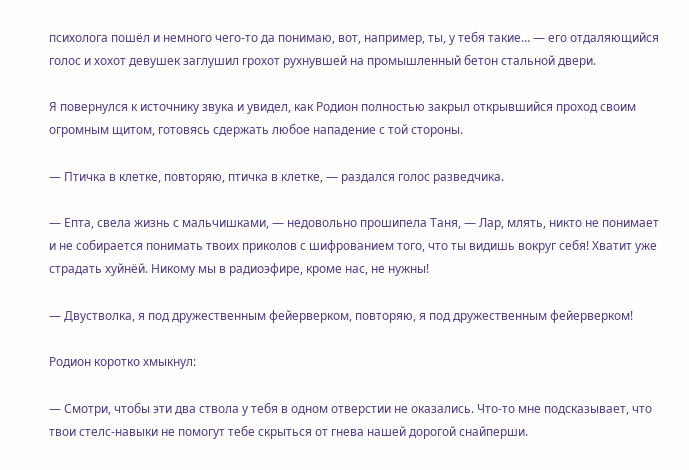психолога пошёл и немного чего-то да понимаю, вот, например, ты, у тебя такие… — его отдаляющийся голос и хохот девушек заглушил грохот рухнувшей на промышленный бетон стальной двери.

Я повернулся к источнику звука и увидел, как Родион полностью закрыл открывшийся проход своим огромным щитом, готовясь сдержать любое нападение с той стороны.

— Птичка в клетке, повторяю, птичка в клетке, — раздался голос разведчика.

— Епта, свела жизнь с мальчишками, — недовольно прошипела Таня, — Лар, млять, никто не понимает и не собирается понимать твоих приколов с шифрованием того, что ты видишь вокруг себя! Хватит уже страдать хуйнёй. Никому мы в радиоэфире, кроме нас, не нужны!

— Двустволка, я под дружественным фейерверком, повторяю, я под дружественным фейерверком!

Родион коротко хмыкнул:

— Смотри, чтобы эти два ствола у тебя в одном отверстии не оказались. Что-то мне подсказывает, что твои стелс-навыки не помогут тебе скрыться от гнева нашей дорогой снайперши.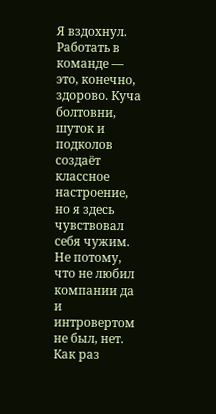Я вздохнул. Работать в команде — это, конечно, здорово. Куча болтовни, шуток и подколов создаёт классное настроение, но я здесь чувствовал себя чужим. Не потому, что не любил компании да и интровертом не был, нет. Как раз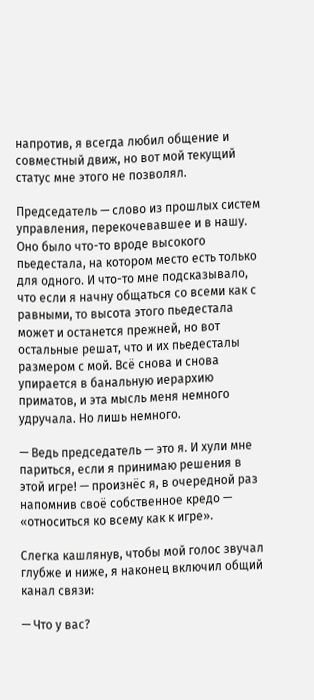напротив, я всегда любил общение и совместный движ, но вот мой текущий статус мне этого не позволял.

Председатель — слово из прошлых систем управления, перекочевавшее и в нашу. Оно было что-то вроде высокого пьедестала, на котором место есть только для одного. И что-то мне подсказывало, что если я начну общаться со всеми как с равными, то высота этого пьедестала может и останется прежней, но вот остальные решат, что и их пьедесталы размером с мой. Всё снова и снова упирается в банальную иерархию приматов, и эта мысль меня немного удручала. Но лишь немного.

— Ведь председатель — это я. И хули мне париться, если я принимаю решения в этой игре! — произнёс я, в очередной раз напомнив своё собственное кредо — «относиться ко всему как к игре».

Слегка кашлянув, чтобы мой голос звучал глубже и ниже, я наконец включил общий канал связи:

— Что у вас?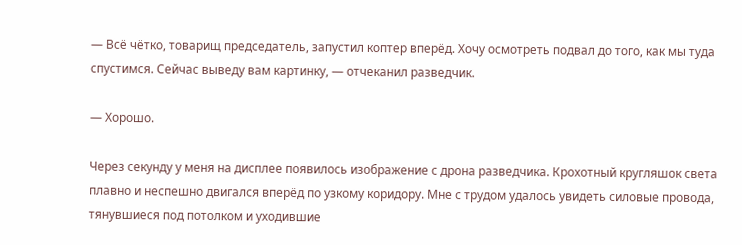— Всё чётко, товарищ председатель, запустил коптер вперёд. Хочу осмотреть подвал до того, как мы туда спустимся. Сейчас выведу вам картинку, — отчеканил разведчик.

— Хорошо.

Через секунду у меня на дисплее появилось изображение с дрона разведчика. Крохотный кругляшок света плавно и неспешно двигался вперёд по узкому коридору. Мне с трудом удалось увидеть силовые провода, тянувшиеся под потолком и уходившие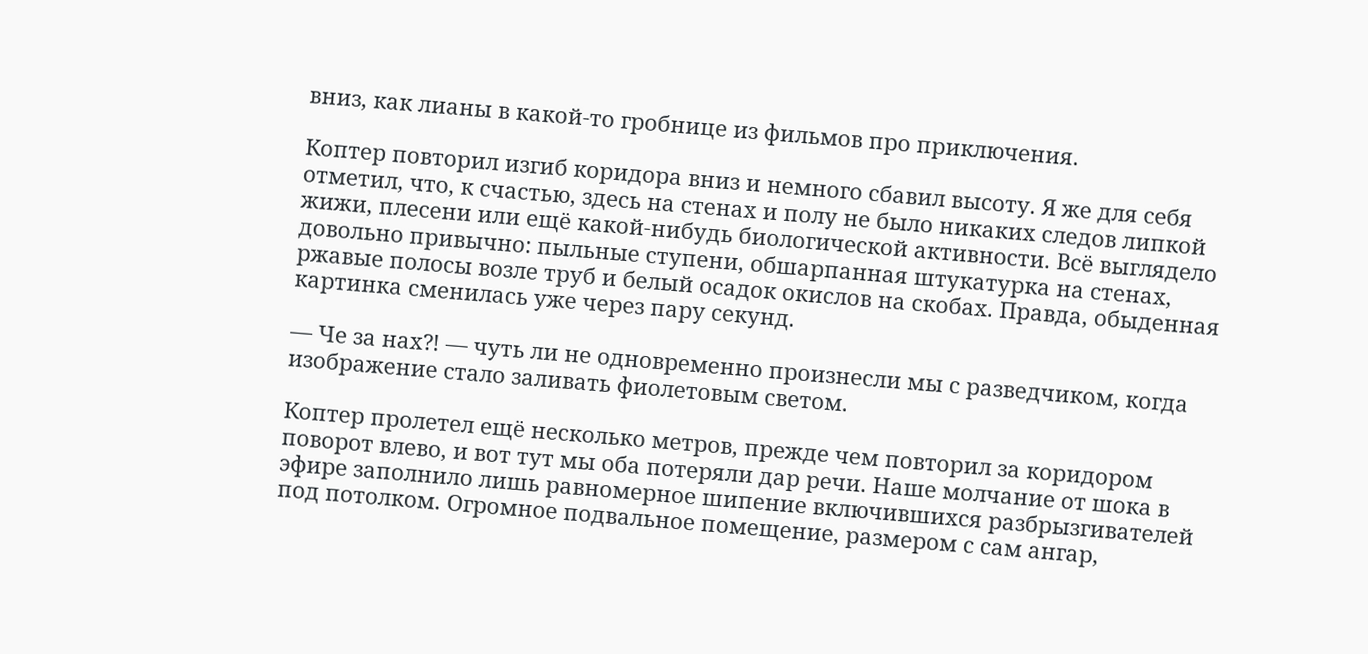вниз, как лианы в какой-то гробнице из фильмов про приключения.

Коптер повторил изгиб коридора вниз и немного сбавил высоту. Я же для себя отметил, что, к счастью, здесь на стенах и полу не было никаких следов липкой жижи, плесени или ещё какой-нибудь биологической активности. Всё выглядело довольно привычно: пыльные ступени, обшарпанная штукатурка на стенах, ржавые полосы возле труб и белый осадок окислов на скобах. Правда, обыденная картинка сменилась уже через пару секунд.

— Че за нах⁈ — чуть ли не одновременно произнесли мы с разведчиком, когда изображение стало заливать фиолетовым светом.

Коптер пролетел ещё несколько метров, прежде чем повторил за коридором поворот влево, и вот тут мы оба потеряли дар речи. Наше молчание от шока в эфире заполнило лишь равномерное шипение включившихся разбрызгивателей под потолком. Огромное подвальное помещение, размером с сам ангар,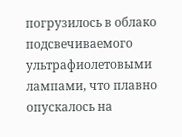погрузилось в облако подсвечиваемого ультрафиолетовыми лампами, что плавно опускалось на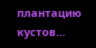плантацию кустов…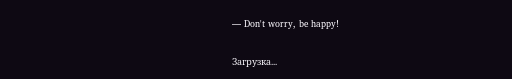— Don't worry, be happy!

Загрузка...